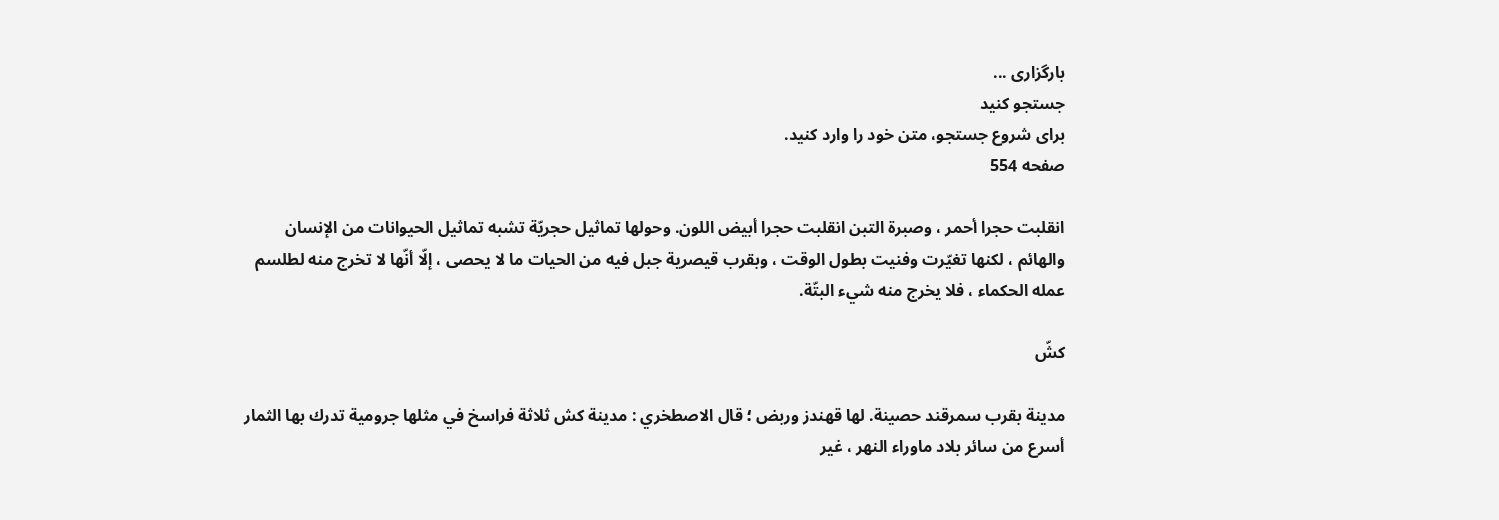بارگزاری ...
جستجو کنید
برای شروع جستجو، متن خود را وارد کنید.
صفحه 554

انقلبت حجرا أحمر ، وصبرة التبن انقلبت حجرا أبيض اللون. وحولها تماثيل حجريّة تشبه تماثيل الحيوانات من الإنسان والهائم ، لكنها تغيّرت وفنيت بطول الوقت ، وبقرب قيصرية جبل فيه من الحيات ما لا يحصى ، إلّا أنّها لا تخرج منه لطلسم عمله الحكماء ، فلا يخرج منه شيء البتّة.

كشّ

مدينة بقرب سمرقند حصينة. لها قهندز وربض ؛ قال الاصطخري : مدينة كش ثلاثة فراسخ في مثلها جرومية تدرك بها الثمار أسرع من سائر بلاد ماوراء النهر ، غير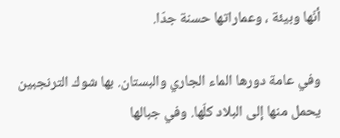أنّها وبيئة ، وعماراتها حسنة جدّا.

وفي عامة دورها الماء الجاري والبستان. بها شوك الترنجبين يحمل منها إلى البلاد كلّها. وفي جبالها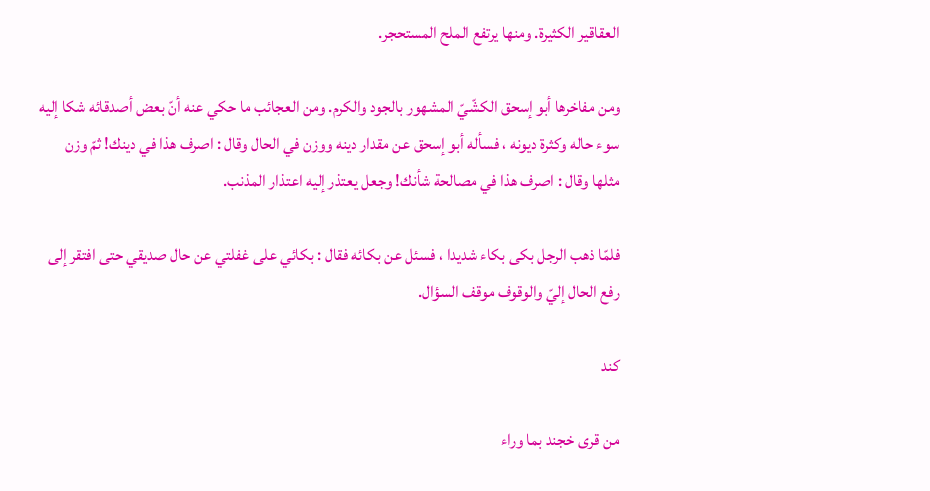العقاقير الكثيرة. ومنها يرتفع الملح المستحجر.

ومن مفاخرها أبو إسحق الكشّيّ المشهور بالجود والكرم. ومن العجائب ما حكي عنه أنّ بعض أصدقائه شكا إليه سوء حاله وكثرة ديونه ، فسأله أبو إسحق عن مقدار دينه ووزن في الحال وقال : اصرف هذا في دينك! ثمّ وزن مثلها وقال : اصرف هذا في مصالحة شأنك! وجعل يعتذر إليه اعتذار المذنب.

فلمّا ذهب الرجل بكى بكاء شديدا ، فسئل عن بكائه فقال : بكائي على غفلتي عن حال صديقي حتى افتقر إلى رفع الحال إليّ والوقوف موقف السؤال.

كند

من قرى خجند بما وراء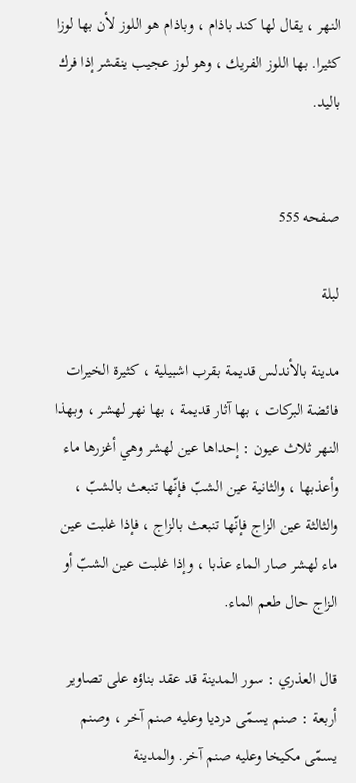النهر ، يقال لها كند باذام ، وباذام هو اللوز لأن بها لوزا كثيرا. بها اللوز الفريك ، وهو لوز عجيب ينقشر إذا فرك باليد.


صفحه 555

لبلة

مدينة بالأندلس قديمة بقرب اشبيلية ، كثيرة الخيرات فائضة البركات ، بها آثار قديمة ، بها نهر لهشر ، وبهذا النهر ثلاث عيون : إحداها عين لهشر وهي أغزرها ماء وأعذبها ، والثانية عين الشبّ فإنّها تنبعث بالشبّ ، والثالثة عين الزاج فإنّها تنبعث بالزاج ، فإذا غلبت عين ماء لهشر صار الماء عذبا ، وإذا غلبت عين الشبّ أو الزاج حال طعم الماء.

قال العذري : سور المدينة قد عقد بناؤه على تصاوير أربعة : صنم يسمّى درديا وعليه صنم آخر ، وصنم يسمّى مكيخا وعليه صنم آخر. والمدينة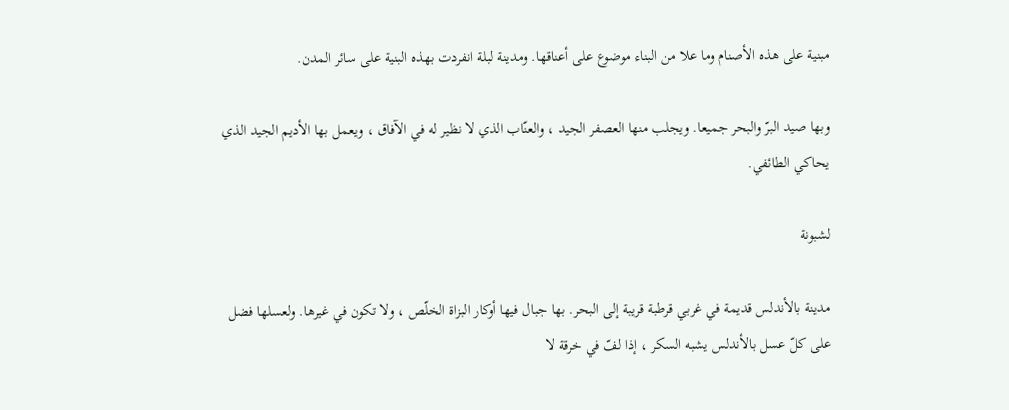مبنية على هذه الأصنام وما علا من البناء موضوع على أعناقها. ومدينة لبلة انفردت بهذه البنية على سائر المدن.

وبها صيد البرّ والبحر جميعا. ويجلب منها العصفر الجيد ، والعنّاب الذي لا نظير له في الآفاق ، ويعمل بها الأديم الجيد الذي يحاكي الطائفي.

لشبونة

مدينة بالأندلس قديمة في غربي قرطبة قريبة إلى البحر. بها جبال فيها أوكار البزاة الخلّص ، ولا تكون في غيرها. ولعسلها فضل على كلّ عسل بالأندلس يشبه السكر ، إذا لفّ في خرقة لا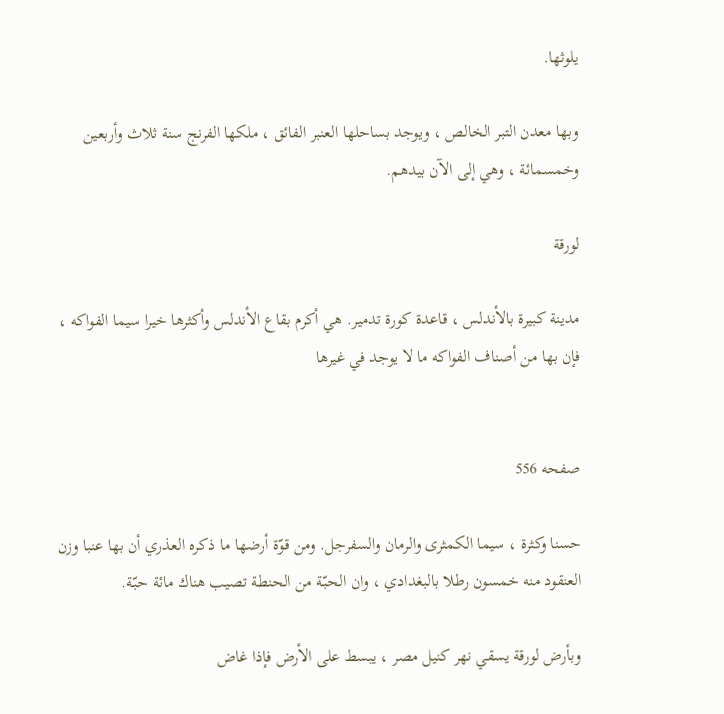يلوثها.

وبها معدن التبر الخالص ، ويوجد بساحلها العنبر الفائق ، ملكها الفرنج سنة ثلاث وأربعين وخمسمائة ، وهي إلى الآن بيدهم.

لورقة

مدينة كبيرة بالأندلس ، قاعدة كورة تدمير. هي أكرم بقاع الأندلس وأكثرها خيرا سيما الفواكه ، فإن بها من أصناف الفواكه ما لا يوجد في غيرها


صفحه 556

حسنا وكثرة ، سيما الكمثرى والرمان والسفرجل. ومن قوّة أرضها ما ذكره العذري أن بها عنبا وزن العنقود منه خمسون رطلا بالبغدادي ، وان الحبّة من الحنطة تصيب هناك مائة حبّة.

وبأرض لورقة يسقي نهر كنيل مصر ، يبسط على الأرض فإذا غاض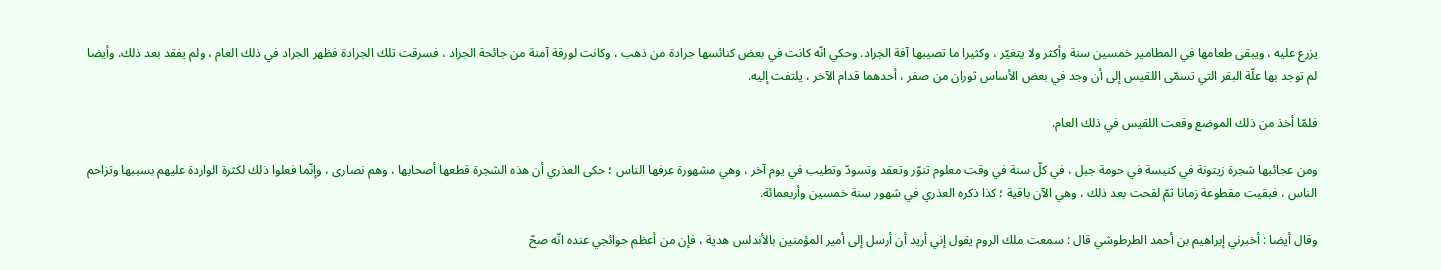يزرع عليه ، ويبقى طعامها في المطامير خمسين سنة وأكثر ولا يتغيّر ، وكثيرا ما تصيبها آفة الجراد. وحكي انّه كانت في بعض كنائسها جرادة من ذهب ، وكانت لورقة آمنة من جائحة الجراد ، فسرقت تلك الجرادة فظهر الجراد في ذلك العام ، ولم يفقد بعد ذلك. وأيضا لم توجد بها علّة البقر التي تسمّى اللقيس إلى أن وجد في بعض الأساس ثوران من صفر ، أحدهما قدام الآخر ، يلتفت إليه.

فلمّا أخذ من ذلك الموضع وقعت اللقيس في ذلك العام.

ومن عجائبها شجرة زيتونة في كنيسة في حومة جبل ، في كلّ سنة في وقت معلوم تنوّر وتعقد وتسودّ وتطيب في يوم آخر ، وهي مشهورة عرفها الناس ؛ حكى العذري أن هذه الشجرة قطعها أصحابها ، وهم نصارى ، وإنّما فعلوا ذلك لكثرة الواردة عليهم بسببها وتزاحم الناس ، فبقيت مقطوعة زمانا ثمّ لقحت بعد ذلك ، وهي الآن باقية ؛ كذا ذكره العذري في شهور سنة خمسين وأربعمائة.

وقال أيضا : أخبرني إبراهيم بن أحمد الطرطوشي قال : سمعت ملك الروم يقول إني أريد أن أرسل إلى أمير المؤمنين بالأندلس هدية ، فإن من أعظم حوائجي عنده انّه صحّ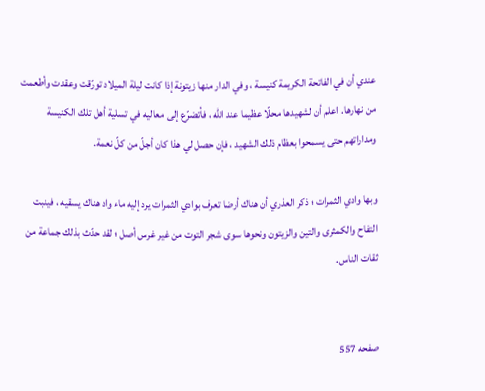عندي أن في الفاتحة الكريمة كنيسة ، وفي الدار منها زيتونة إذا كانت ليلة الميلاد تورّقت وعقدت وأطعمت من نهارها. اعلم أن لشهيدها محلّا عظيما عند الله ، فأتضرّع إلى معاليه في تسلية أهل تلك الكنيسة ومداراتهم حتى يسمحوا بعظام ذلك الشهيد ، فإن حصل لي هذا كان أجلّ من كلّ نعمة.

وبها وادي الثمرات ؛ ذكر العذري أن هناك أرضا تعرف بوادي الثمرات يرد إليه ماء واد هناك يسقيه ، فينبت التفاح والكمثرى والتين والزيتون ونحوها سوى شجر التوت من غير غرس أصل ؛ لقد حدّث بذلك جماعة من ثقات الناس.


صفحه 557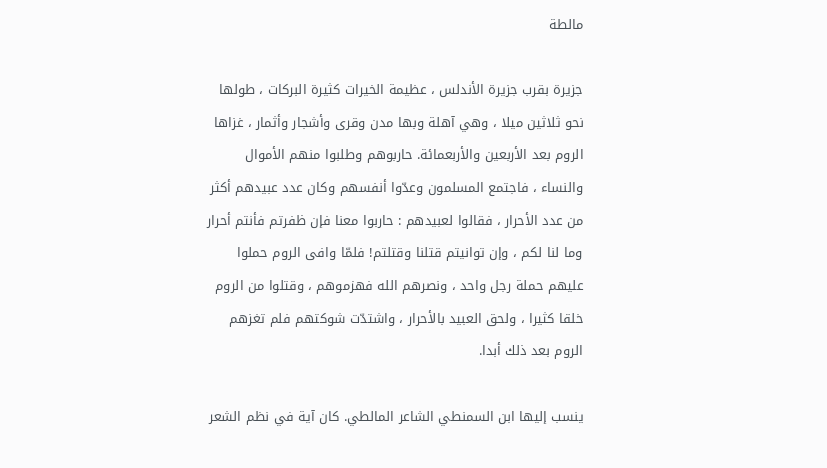مالطة

جزيرة بقرب جزيرة الأندلس ، عظيمة الخيرات كثيرة البركات ، طولها نحو ثلاثين ميلا ، وهي آهلة وبها مدن وقرى وأشجار وأثمار ، غزاها الروم بعد الأربعين والأربعمائة. حاربوهم وطلبوا منهم الأموال والنساء ، فاجتمع المسلمون وعدّوا أنفسهم وكان عدد عبيدهم أكثر من عدد الأحرار ، فقالوا لعبيدهم : حاربوا معنا فإن ظفرتم فأنتم أحرار وما لنا لكم ، وإن توانيتم قتلنا وقتلتم! فلمّا وافى الروم حملوا عليهم حملة رجل واحد ، ونصرهم الله فهزموهم ، وقتلوا من الروم خلقا كثيرا ، ولحق العبيد بالأحرار ، واشتدّت شوكتهم فلم تغزهم الروم بعد ذلك أبدا.

ينسب إليها ابن السمنطي الشاعر المالطي. كان آية في نظم الشعر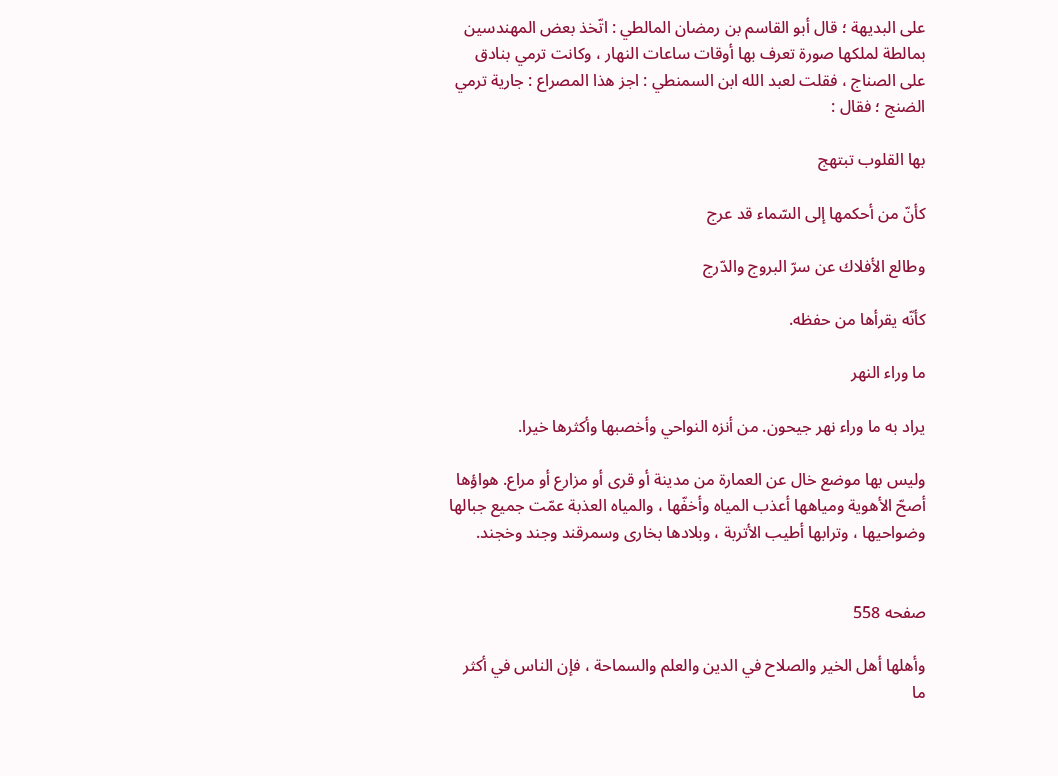على البديهة ؛ قال أبو القاسم بن رمضان المالطي : اتّخذ بعض المهندسين بمالطة لملكها صورة تعرف بها أوقات ساعات النهار ، وكانت ترمي بنادق على الصناج ، فقلت لعبد الله ابن السمنطي : اجز هذا المصراع : جارية ترمي الضنج ؛ فقال :

بها القلوب تبتهج

كأنّ من أحكمها إلى السّماء قد عرج

وطالع الأفلاك عن سرّ البروج والدّرج

كأنّه يقرأها من حفظه.

ما وراء النهر

يراد به ما وراء نهر جيحون. من أنزه النواحي وأخصبها وأكثرها خيرا.

وليس بها موضع خال عن العمارة من مدينة أو قرى أو مزارع أو مراع. هواؤها أصحّ الأهوية ومياهها أعذب المياه وأخفّها ، والمياه العذبة عمّت جميع جبالها وضواحيها ، وترابها أطيب الأتربة ، وبلادها بخارى وسمرقند وجند وخجند.


صفحه 558

وأهلها أهل الخير والصلاح في الدين والعلم والسماحة ، فإن الناس في أكثر ما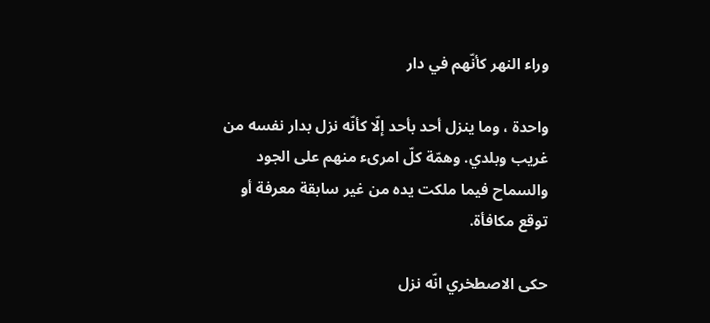وراء النهر كأنّهم في دار

واحدة ، وما ينزل أحد بأحد إلّا كأنّه نزل بدار نفسه من غريب وبلدي. وهمّة كلّ امرىء منهم على الجود والسماح فيما ملكت يده من غير سابقة معرفة أو توقع مكافأة.

حكى الاصطخري انّه نزل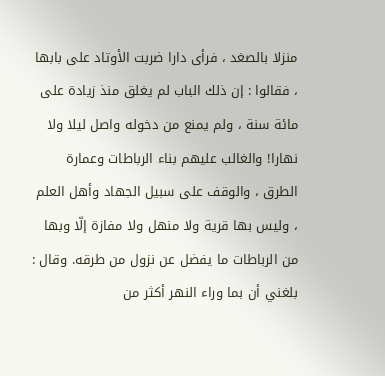منزلا بالصغد ، فرأى دارا ضربت الأوتاد على بابها ، فقالوا : إن ذلك الباب لم يغلق منذ زيادة على مائة سنة ، ولم يمنع من دخوله واصل ليلا ولا نهارا! والغالب عليهم بناء الرباطات وعمارة الطرق ، والوقف على سبيل الجهاد وأهل العلم ، وليس بها قرية ولا منهل ولا مفازة إلّا وبها من الرباطات ما يفضل عن نزول من طرقه. وقال : بلغني أن بما وراء النهر أكثر من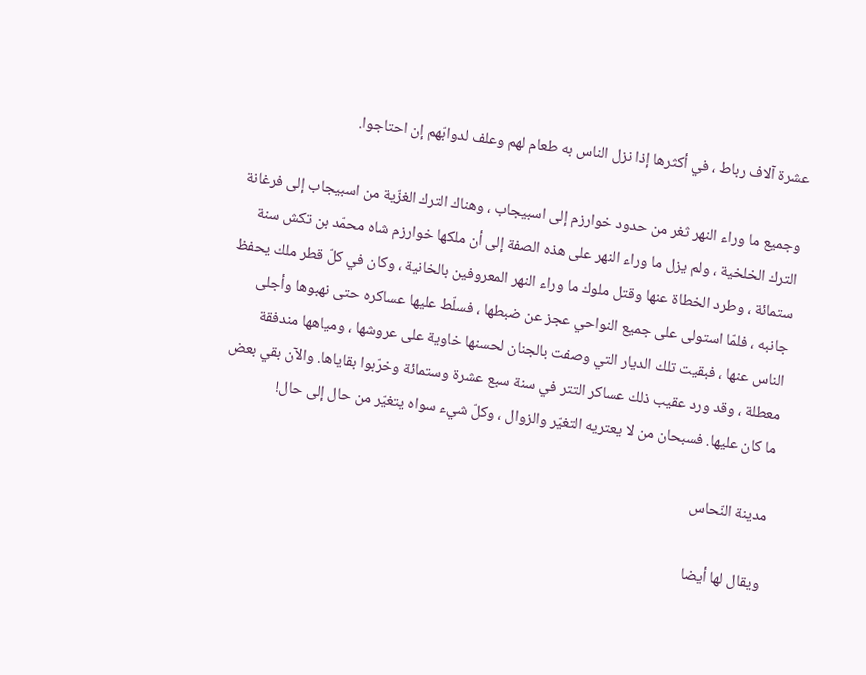عشرة آلاف رباط ، في أكثرها إذا نزل الناس به طعام لهم وعلف لدوابّهم إن احتاجوا.

وجميع ما وراء النهر ثغر من حدود خوارزم إلى اسبيجاب ، وهناك الترك الغزّية من اسبيجاب إلى فرغانة الترك الخلخية ، ولم يزل ما وراء النهر على هذه الصفة إلى أن ملكها خوارزم شاه محمّد بن تكش سنة ستمائة ، وطرد الخطاة عنها وقتل ملوك ما وراء النهر المعروفين بالخانية ، وكان في كلّ قطر ملك يحفظ جانبه ، فلمّا استولى على جميع النواحي عجز عن ضبطها ، فسلّط عليها عساكره حتى نهبوها وأجلى الناس عنها ، فبقيت تلك الديار التي وصفت بالجنان لحسنها خاوية على عروشها ، ومياهها مندفقة معطلة ، وقد ورد عقيب ذلك عساكر التتر في سنة سبع عشرة وستمائة وخرّبوا بقاياها. والآن بقي بعض ما كان عليها. فسبحان من لا يعتريه التغيّر والزوال ، وكلّ شيء سواه يتغيّر من حال إلى حال!

مدينة النّحاس

ويقال لها أيضا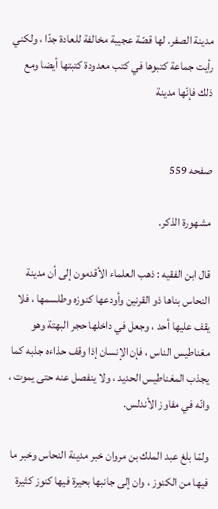مدينة الصفر. لها قصّة عجيبة مخالفة للعادة جدّا ، ولكني رأيت جماعة كتبوها في كتب معدودة كتبتها أيضا ومع ذلك فإنّها مدينة


صفحه 559

مشهورة الذكر.

قال ابن الفقيه : ذهب العلماء الأقدمون إلى أن مدينة النحاس بناها ذو القرنين وأودعها كنوزه وطلسمها ، فلا يقف عليها أحد ، وجعل في داخلها حجر البهتة وهو مغناطيس الناس ، فإن الإنسان إذا وقف حذاءه جذبه كما يجذب المغناطيس الحديد ، ولا ينفصل عنه حتى يموت ، وانّه في مفاوز الأندلس.

ولمّا بلغ عبد الملك بن مروان خبر مدينة النحاس وخبر ما فيها من الكنوز ، وان إلى جانبها بحيرة فيها كنوز كثيرة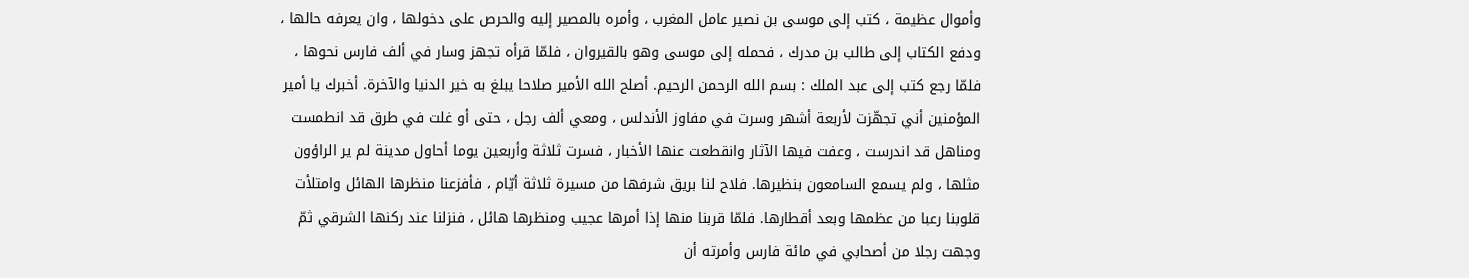وأموال عظيمة ، كتب إلى موسى بن نصير عامل المغرب ، وأمره بالمصير إليه والحرص على دخولها ، وان يعرفه حالها ، ودفع الكتاب إلى طالب بن مدرك ، فحمله إلى موسى وهو بالقيروان ، فلمّا قرأه تجهز وسار في ألف فارس نحوها ، فلمّا رجع كتب إلى عبد الملك : بسم الله الرحمن الرحيم. أصلح الله الأمير صلاحا يبلغ به خير الدنيا والآخرة. أخبرك يا أمير المؤمنين أني تجهّزت لأربعة أشهر وسرت في مفاوز الأندلس ، ومعي ألف رجل ، حتى أو غلت في طرق قد انطمست ومناهل قد اندرست ، وعفت فيها الآثار وانقطعت عنها الأخبار ، فسرت ثلاثة وأربعين يوما أحاول مدينة لم ير الراؤون مثلها ، ولم يسمع السامعون بنظيرها. فلاح لنا بريق شرفها من مسيرة ثلاثة أيّام ، فأفزعنا منظرها الهائل وامتلأت قلوبنا رعبا من عظمها وبعد أقطارها. فلمّا قربنا منها إذا أمرها عجيب ومنظرها هائل ، فنزلنا عند ركنها الشرقي ثمّ وجهت رجلا من أصحابي في مائة فارس وأمرته أن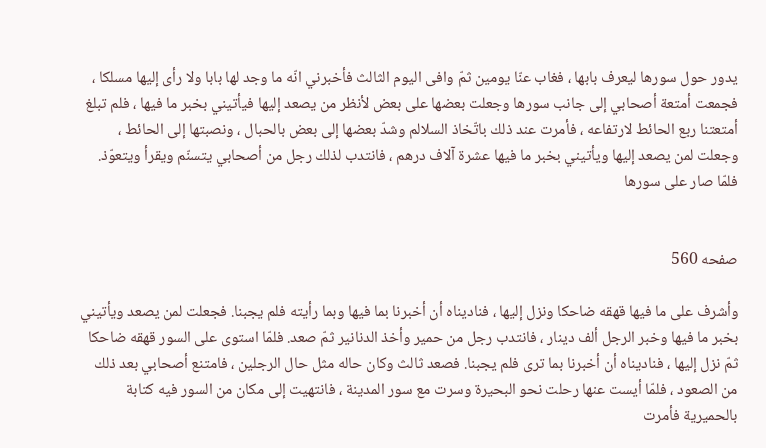يدور حول سورها ليعرف بابها ، فغاب عنّا يومين ثمّ وافى اليوم الثالث فأخبرني انّه ما وجد لها بابا ولا رأى إليها مسلكا ، فجمعت أمتعة أصحابي إلى جانب سورها وجعلت بعضها على بعض لأنظر من يصعد إليها فيأتيني بخبر ما فيها ، فلم تبلغ أمتعتنا ربع الحائط لارتفاعه ، فأمرت عند ذلك باتّخاذ السلالم وشدّ بعضها إلى بعض بالحبال ، ونصبتها إلى الحائط ، وجعلت لمن يصعد إليها ويأتيني بخبر ما فيها عشرة آلاف درهم ، فانتدب لذلك رجل من أصحابي يتسنّم ويقرأ ويتعوّذ. فلمّا صار على سورها


صفحه 560

وأشرف على ما فيها قهقه ضاحكا ونزل إليها ، فناديناه أن أخبرنا بما فيها وبما رأيته فلم يجبنا. فجعلت لمن يصعد ويأتيني بخبر ما فيها وخبر الرجل ألف دينار ، فانتدب رجل من حمير وأخذ الدنانير ثمّ صعد. فلمّا استوى على السور قهقه ضاحكا ثمّ نزل إليها ، فناديناه أن أخبرنا بما ترى فلم يجبنا. فصعد ثالث وكان حاله مثل حال الرجلين ، فامتنع أصحابي بعد ذلك من الصعود ، فلمّا أيست عنها رحلت نحو البحيرة وسرت مع سور المدينة ، فانتهيت إلى مكان من السور فيه كتابة بالحميرية فأمرت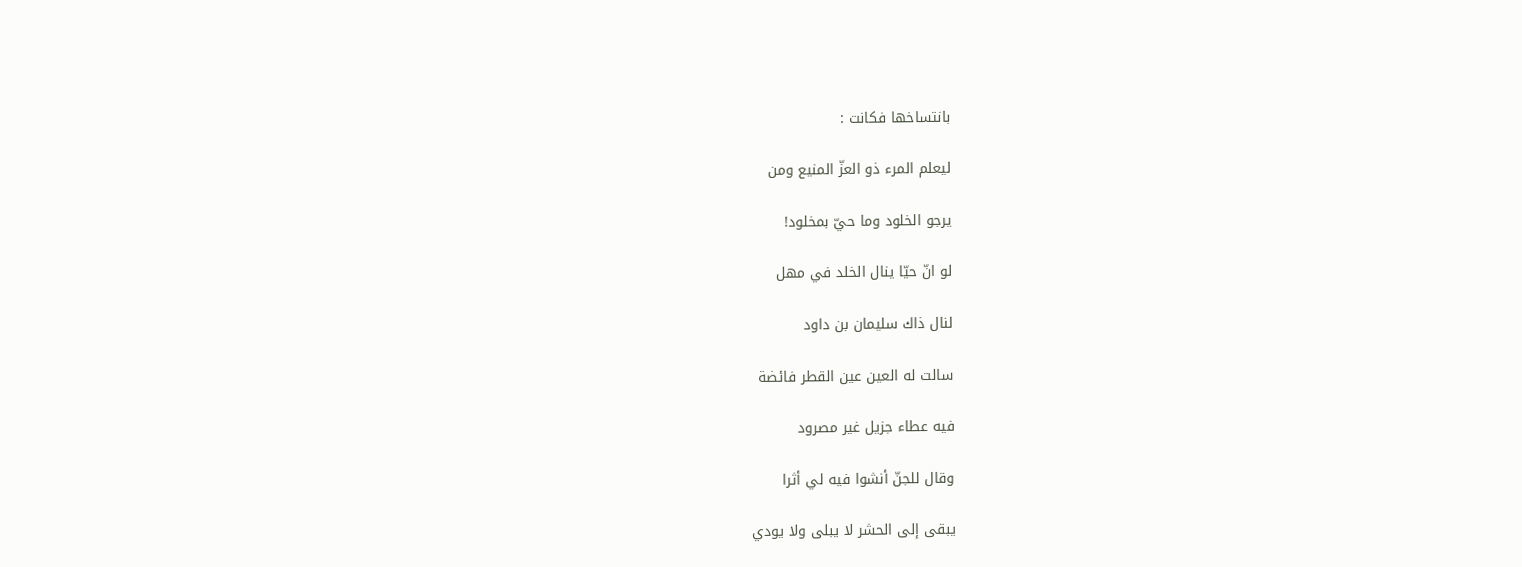بانتساخها فكانت :

ليعلم المرء ذو العزّ المنيع ومن

يرجو الخلود وما حيّ بمخلود!

لو انّ حيّا ينال الخلد في مهل

لنال ذاك سليمان بن داود

سالت له العين عين القطر فائضة

فيه عطاء جزيل غير مصرود

وقال للجنّ أنشوا فيه لي أثرا

يبقى إلى الحشر لا يبلى ولا يودي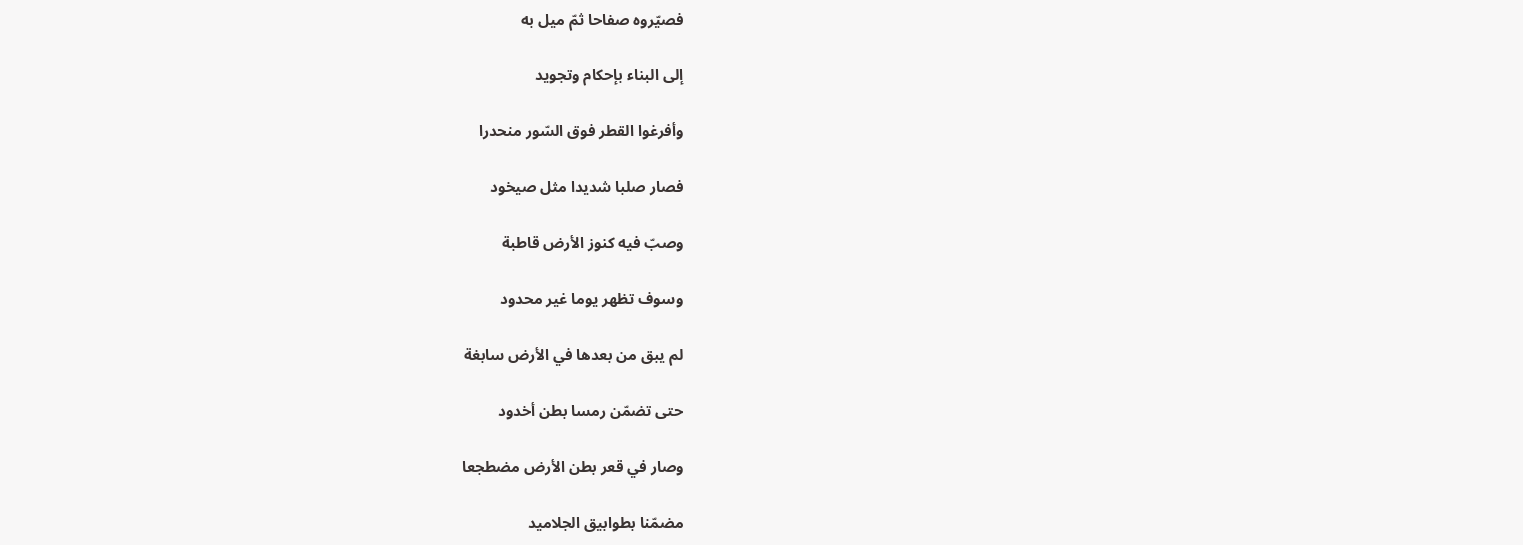فصيّروه صفاحا ثمّ ميل به

إلى البناء بإحكام وتجويد

وأفرغوا القطر فوق السّور منحدرا

فصار صلبا شديدا مثل صيخود

وصبّ فيه كنوز الأرض قاطبة

وسوف تظهر يوما غير محدود

لم يبق من بعدها في الأرض سابغة

حتى تضمّن رمسا بطن أخدود

وصار في قعر بطن الأرض مضطجعا

مضمّنا بطوابيق الجلاميد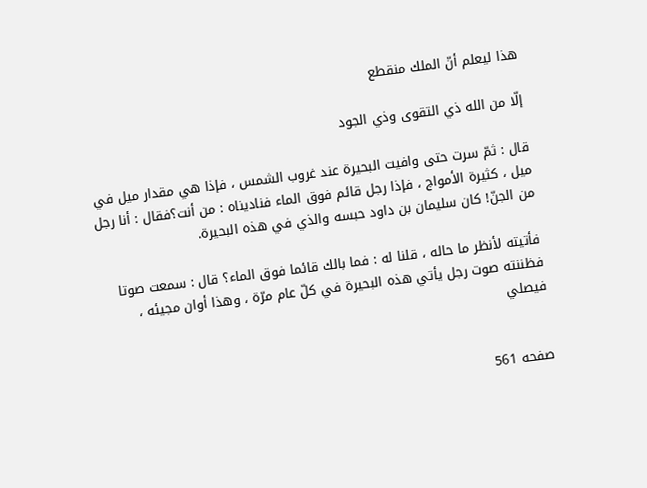هذا ليعلم أنّ الملك منقطع

إلّا من الله ذي التقوى وذي الجود

قال : ثمّ سرت حتى وافيت البحيرة عند غروب الشمس ، فإذا هي مقدار ميل في ميل ، كثيرة الأمواج ، فإذا رجل قائم فوق الماء فناديناه : من أنت؟فقال : أنا رجل من الجنّ! كان سليمان بن داود حبسه والذي في هذه البحيرة.

فأتيته لأنظر ما حاله ، قلنا له : فما بالك قائما فوق الماء؟ قال : سمعت صوتا فظننته صوت رجل يأتي هذه البحيرة في كلّ عام مرّة ، وهذا أوان مجيئه ، فيصلي


صفحه 561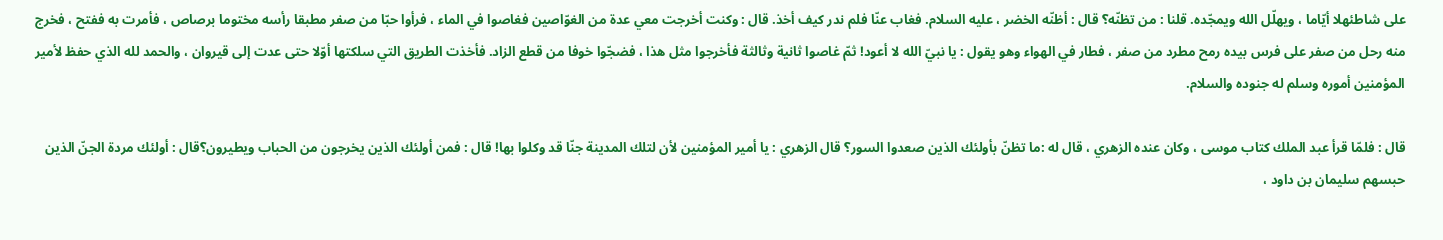على شاطئهلا أيّاما ، ويهلّل الله ويمجّده. قلنا : من تظنّه؟ قال : أظنّه الخضر ، عليه السلام. فغاب عنّا فلم ندر كيف أخذ. قال : وكنت أخرجت معي عدة من الغوّاصين فغاصوا في الماء ، فرأوا حبّا من صفر مطبقا رأسه مختوما برصاص ، فأمرت به ففتح ، فخرج منه رحل من صفر على فرس بيده رمح مطرد من صفر ، فطار في الهواء وهو يقول : يا نبيّ الله لا أعود! ثمّ غاصوا ثانية وثالثة فأخرجوا مثل هذا ، فضجّوا خوفا من قطع الزاد. فأخذت الطريق التي سلكتها أوّلا حتى عدت إلى قيروان ، والحمد لله الذي حفظ لأمير المؤمنين أموره وسلم له جنوده والسلام.

قال : فلمّا قرأ عبد الملك كتاب موسى ، وكان عنده الزهري ، قال له :ما تظنّ بأولئك الذين صعدوا السور؟ قال الزهري : يا أمير المؤمنين لأن لتلك المدينة جنّا قد وكلوا بها! قال : فمن أولئك الذين يخرجون من الحباب ويطيرون؟قال : أولئك مردة الجنّ الذين حبسهم سليمان بن داود ،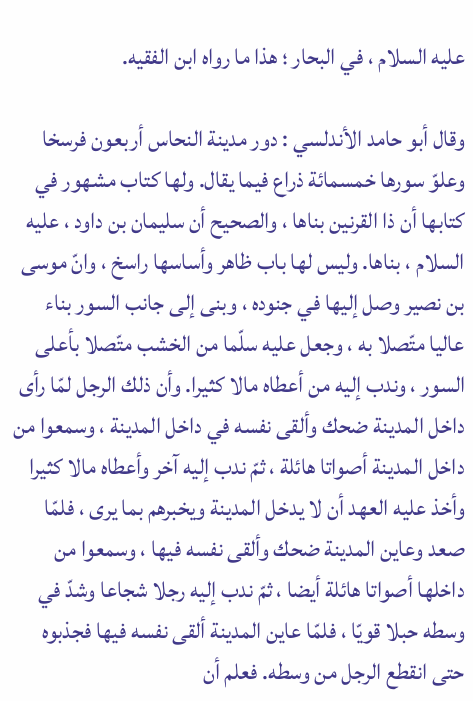عليه السلام ، في البحار ؛ هذا ما رواه ابن الفقيه.

وقال أبو حامد الأندلسي : دور مدينة النحاس أربعون فرسخا وعلوّ سورها خمسمائة ذراع فيما يقال. ولها كتاب مشهور في كتابها أن ذا القرنين بناها ، والصحيح أن سليمان بن داود ، عليه السلام ، بناها. وليس لها باب ظاهر وأساسها راسخ ، وانّ موسى بن نصير وصل إليها في جنوده ، وبنى إلى جانب السور بناء عاليا متّصلا به ، وجعل عليه سلّما من الخشب متّصلا بأعلى السور ، وندب إليه من أعطاه مالا كثيرا. وأن ذلك الرجل لمّا رأى داخل المدينة ضحك وألقى نفسه في داخل المدينة ، وسمعوا من داخل المدينة أصواتا هائلة ، ثمّ ندب إليه آخر وأعطاه مالا كثيرا وأخذ عليه العهد أن لا يدخل المدينة ويخبرهم بما يرى ، فلمّا صعد وعاين المدينة ضحك وألقى نفسه فيها ، وسمعوا من داخلها أصواتا هائلة أيضا ، ثمّ ندب إليه رجلا شجاعا وشدّ في وسطه حبلا قويّا ، فلمّا عاين المدينة ألقى نفسه فيها فجذبوه حتى انقطع الرجل من وسطه. فعلم أن